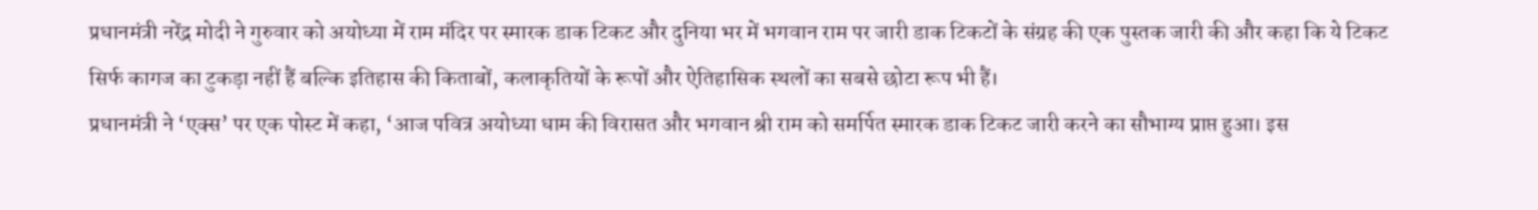प्रधानमंत्री नरेंद्र मोदी ने गुरुवार को अयोध्या में राम मंदिर पर स्मारक डाक टिकट और दुनिया भर में भगवान राम पर जारी डाक टिकटों के संग्रह की एक पुस्तक जारी की और कहा कि ये टिकट सिर्फ कागज का टुकड़ा नहीं हैं बल्कि इतिहास की किताबों, कलाकृतियों के रूपों और ऐतिहासिक स्थलों का सबसे छोटा रूप भी हैं।
प्रधानमंत्री ने ‘एक्स’ पर एक पोस्ट में कहा, ‘आज पवित्र अयोध्या धाम की विरासत और भगवान श्री राम को समर्पित स्मारक डाक टिकट जारी करने का सौभाग्य प्राप्त हुआ। इस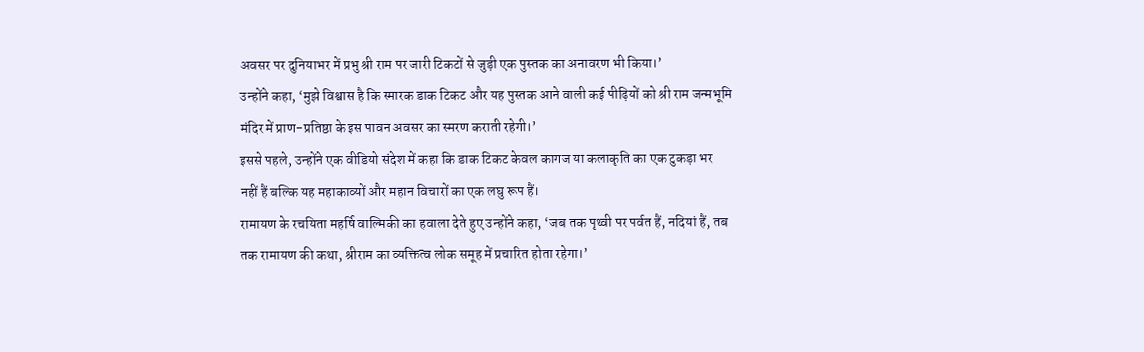अवसर पर दुनियाभर में प्रभु श्री राम पर जारी टिकटों से जुड़ी एक पुस्तक का अनावरण भी किया।’
उन्होंने कहा, ‘मुझे विश्वास है कि स्मारक डाक टिकट और यह पुस्तक आने वाली कई पीढ़ियों को श्री राम जन्मभूमि मंदिर में प्राण-प्रतिष्ठा के इस पावन अवसर का स्मरण कराती रहेगी।’
इससे पहले, उन्होंने एक वीडियो संदेश में कहा कि डाक टिकट केवल कागज या कलाकृति का एक टुकड़ा भर नहीं हैं बल्कि यह महाकाव्यों और महान विचारों का एक लघु रूप हैं।
रामायण के रचयिता महर्षि वाल्मिकी का हवाला देते हुए उन्होंने कहा, ‘जब तक पृथ्वी पर पर्वत हैं, नदियां हैं, तब तक रामायण की कथा, श्रीराम का व्यक्तित्व लोक समूह में प्रचारित होता रहेगा।’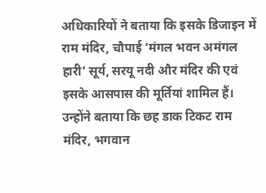अधिकारियों ने बताया कि इसके डिजाइन में राम मंदिर, चौपाई ‘मंगल भवन अमंगल हारी’ सूर्य, सरयू नदी और मंदिर की एवं इसके आसपास की मूर्तियां शामिल हैं।
उन्होंने बताया कि छह डाक टिकट राम मंदिर, भगवान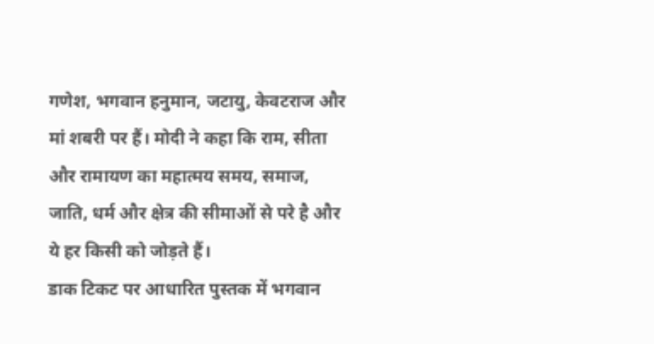गणेश, भगवान हनुमान, जटायु, केवटराज और मां शबरी पर हैं। मोदी ने कहा कि राम, सीता और रामायण का महात्मय समय, समाज, जाति, धर्म और क्षेत्र की सीमाओं से परे है और ये हर किसी को जोड़ते हैं।
डाक टिकट पर आधारित पुस्तक में भगवान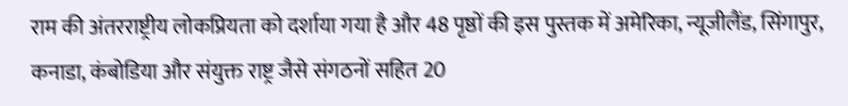राम की अंतरराष्ट्रीय लोकप्रियता को दर्शाया गया है और 48 पृष्ठों की इस पुस्तक में अमेरिका, न्यूजीलैंड, सिंगापुर, कनाडा, कंबोडिया और संयुक्त राष्ट्र जैसे संगठनों सहित 20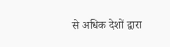से अधिक देशों द्वारा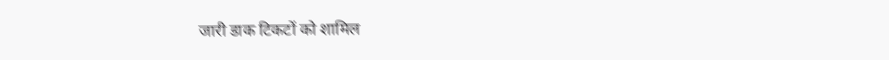जारी डाक टिकटों को शामिल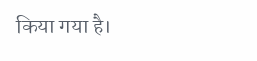किया गया है।